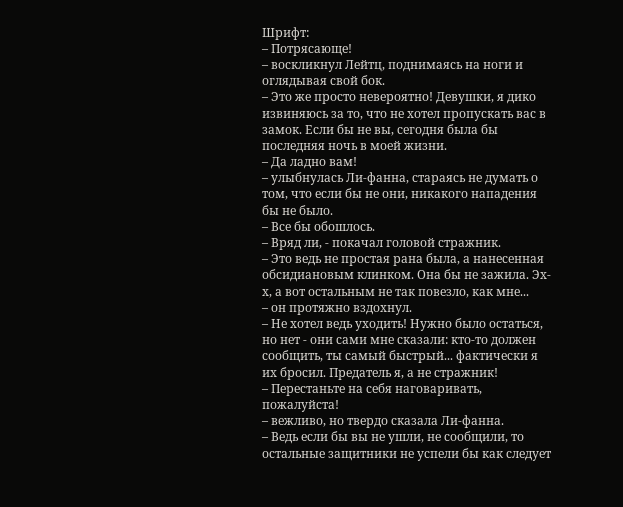Шрифт:
– Потрясающе!
– воскликнул Лейтц, поднимаясь на ноги и оглядывая свой бок.
– Это же просто невероятно! Девушки, я дико извиняюсь за то, что не хотел пропускать вас в замок. Если бы не вы, сегодня была бы последняя ночь в моей жизни.
– Да ладно вам!
– улыбнулась Ли-фанна, стараясь не думать о том, что если бы не они, никакого нападения бы не было.
– Все бы обошлось.
– Вряд ли, - покачал головой стражник.
– Это ведь не простая рана была, а нанесенная обсидиановым клинком. Она бы не зажила. Эх-х, а вот остальным не так повезло, как мне...
– он протяжно вздохнул.
– Не хотел ведь уходить! Нужно было остаться, но нет - они сами мне сказали: кто-то должен сообщить, ты самый быстрый... фактически я их бросил. Предатель я, а не стражник!
– Перестаньте на себя наговаривать, пожалуйста!
– вежливо, но твердо сказала Ли-фанна.
– Ведь если бы вы не ушли, не сообщили, то остальные защитники не успели бы как следует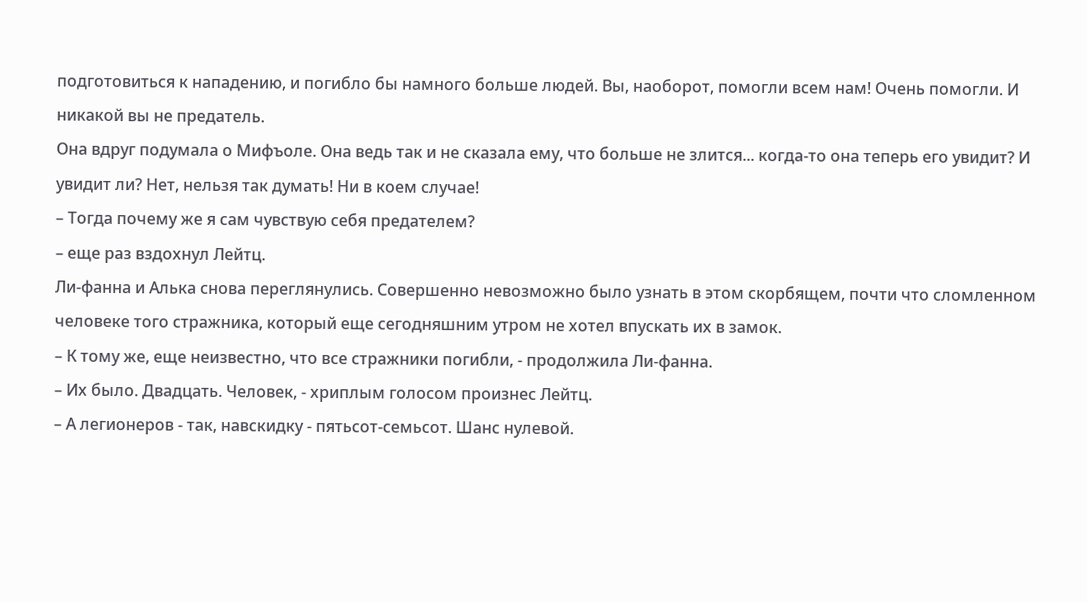подготовиться к нападению, и погибло бы намного больше людей. Вы, наоборот, помогли всем нам! Очень помогли. И никакой вы не предатель.
Она вдруг подумала о Мифъоле. Она ведь так и не сказала ему, что больше не злится... когда-то она теперь его увидит? И увидит ли? Нет, нельзя так думать! Ни в коем случае!
– Тогда почему же я сам чувствую себя предателем?
– еще раз вздохнул Лейтц.
Ли-фанна и Алька снова переглянулись. Совершенно невозможно было узнать в этом скорбящем, почти что сломленном человеке того стражника, который еще сегодняшним утром не хотел впускать их в замок.
– К тому же, еще неизвестно, что все стражники погибли, - продолжила Ли-фанна.
– Их было. Двадцать. Человек, - хриплым голосом произнес Лейтц.
– А легионеров - так, навскидку - пятьсот-семьсот. Шанс нулевой.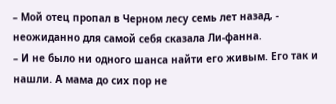– Мой отец пропал в Черном лесу семь лет назад, - неожиданно для самой себя сказала Ли-фанна.
– И не было ни одного шанса найти его живым. Его так и нашли. А мама до сих пор не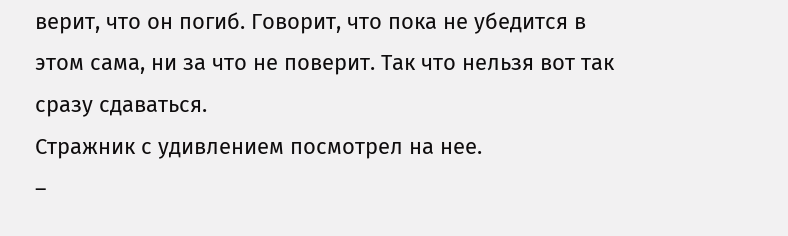верит, что он погиб. Говорит, что пока не убедится в этом сама, ни за что не поверит. Так что нельзя вот так сразу сдаваться.
Стражник с удивлением посмотрел на нее.
–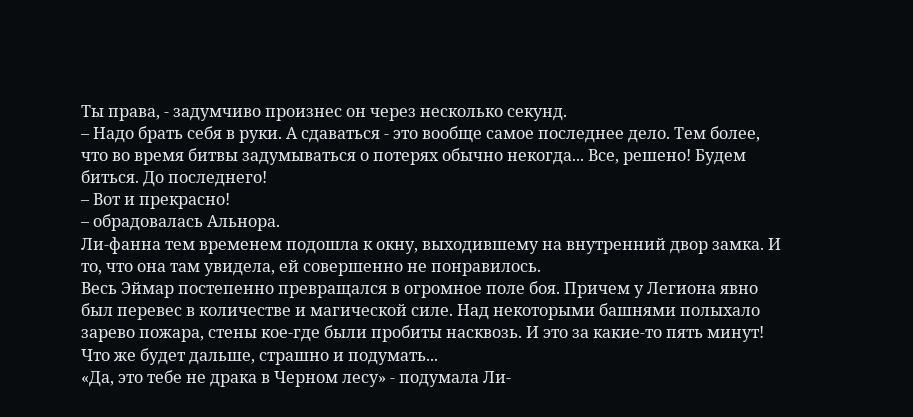Ты права, - задумчиво произнес он через несколько секунд.
– Надо брать себя в руки. А сдаваться - это вообще самое последнее дело. Тем более, что во время битвы задумываться о потерях обычно некогда... Все, решено! Будем биться. До последнего!
– Вот и прекрасно!
– обрадовалась Альнора.
Ли-фанна тем временем подошла к окну, выходившему на внутренний двор замка. И то, что она там увидела, ей совершенно не понравилось.
Весь Эймар постепенно превращался в огромное поле боя. Причем у Легиона явно был перевес в количестве и магической силе. Над некоторыми башнями полыхало зарево пожара, стены кое-где были пробиты насквозь. И это за какие-то пять минут! Что же будет дальше, страшно и подумать...
«Да, это тебе не драка в Черном лесу» - подумала Ли-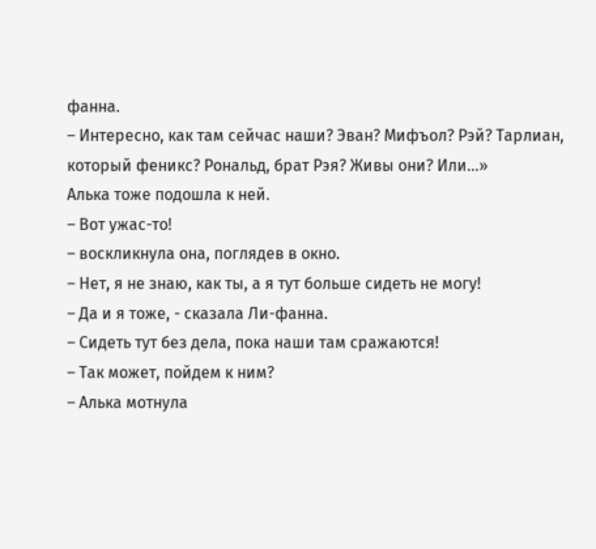фанна.
– Интересно, как там сейчас наши? Эван? Мифъол? Рэй? Тарлиан, который феникс? Рональд, брат Рэя? Живы они? Или...»
Алька тоже подошла к ней.
– Вот ужас-то!
– воскликнула она, поглядев в окно.
– Нет, я не знаю, как ты, а я тут больше сидеть не могу!
– Да и я тоже, - сказала Ли-фанна.
– Сидеть тут без дела, пока наши там сражаются!
– Так может, пойдем к ним?
– Алька мотнула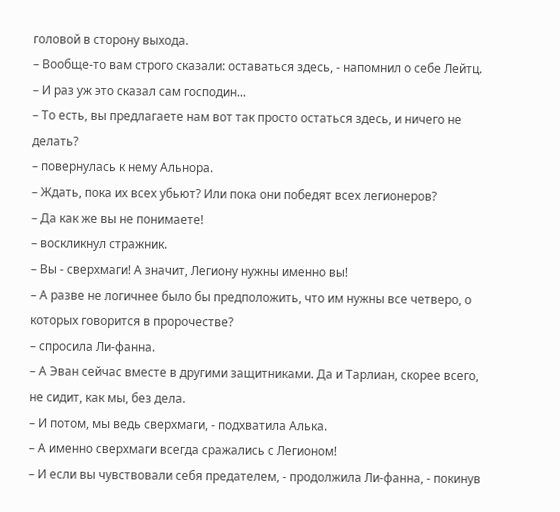головой в сторону выхода.
– Вообще-то вам строго сказали: оставаться здесь, - напомнил о себе Лейтц.
– И раз уж это сказал сам господин...
– То есть, вы предлагаете нам вот так просто остаться здесь, и ничего не делать?
– повернулась к нему Альнора.
– Ждать, пока их всех убьют? Или пока они победят всех легионеров?
– Да как же вы не понимаете!
– воскликнул стражник.
– Вы - сверхмаги! А значит, Легиону нужны именно вы!
– А разве не логичнее было бы предположить, что им нужны все четверо, о которых говорится в пророчестве?
– спросила Ли-фанна.
– А Эван сейчас вместе в другими защитниками. Да и Тарлиан, скорее всего, не сидит, как мы, без дела.
– И потом, мы ведь сверхмаги, - подхватила Алька.
– А именно сверхмаги всегда сражались с Легионом!
– И если вы чувствовали себя предателем, - продолжила Ли-фанна, - покинув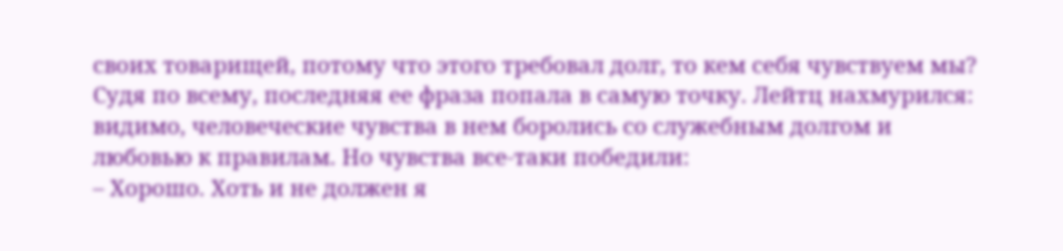своих товарищей, потому что этого требовал долг, то кем себя чувствуем мы?
Судя по всему, последняя ее фраза попала в самую точку. Лейтц нахмурился: видимо, человеческие чувства в нем боролись со служебным долгом и любовью к правилам. Но чувства все-таки победили:
– Хорошо. Хоть и не должен я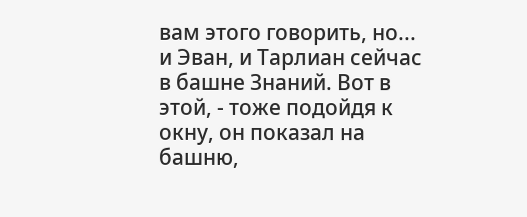вам этого говорить, но... и Эван, и Тарлиан сейчас в башне Знаний. Вот в этой, - тоже подойдя к окну, он показал на башню,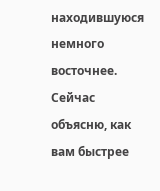находившуюся немного восточнее. Сейчас объясню, как вам быстрее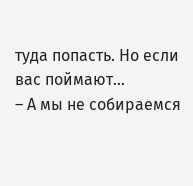туда попасть. Но если вас поймают...
– А мы не собираемся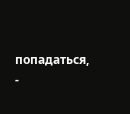попадаться, -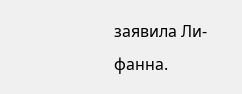заявила Ли-фанна.